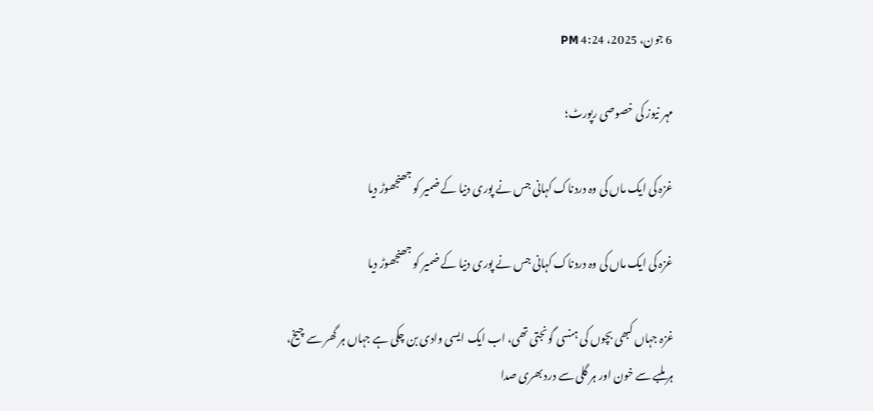6 جون، 2025، 4:24 PM

مہر نیوز کی خصوصی رپورٹ؛

غزہ کی ایک ماں کی وہ دردناک کہانی جس نے پوری دنیا کے ضمیر کو جھنجھوڑ دیا

غزہ کی ایک ماں کی وہ دردناک کہانی جس نے پوری دنیا کے ضمیر کو جھنجھوڑ دیا

غزہ جہاں کبھی بچوں کی ہنسی گونجتی تھی، اب ایک ایسی وادی بن چکی ہے جہاں ہر گھر سے چیخ، ہر ملبے سے خون اور ہر گلی سے درد بھری صدا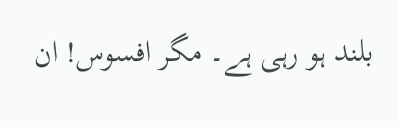بلند ہو رہی ہے۔ مگر افسوس! ان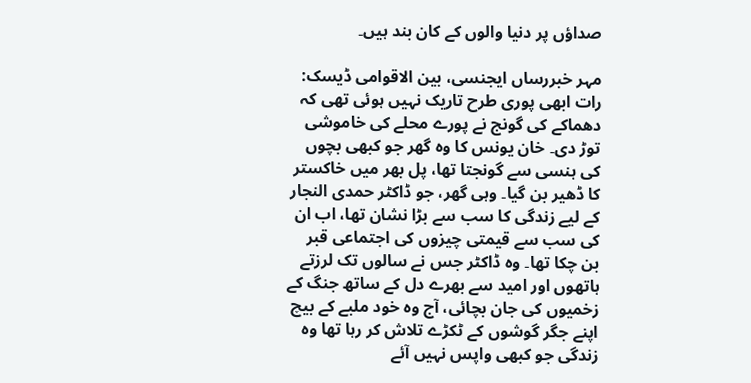صداؤں پر دنیا والوں کے کان بند ہیں۔

مہر خبررساں ایجنسی، بین الاقوامی ڈیسک: رات ابھی پوری طرح تاریک نہیں ہوئی تھی کہ دھماکے کی گونج نے پورے محلے کی خاموشی توڑ دی۔ خان یونس کا وہ گھر جو کبھی بچوں کی ہنسی سے گونجتا تھا، پل بھر میں خاکستر کا ڈھیر بن گیا۔ وہی گھر، جو ڈاکٹر حمدی النجار کے لیے زندگی کا سب سے بڑا نشان تھا، اب ان کی سب سے قیمتی چیزوں کی اجتماعی قبر بن چکا تھا۔ وہ ڈاکٹر جس نے سالوں تک لرزتے ہاتھوں اور امید سے بھرے دل کے ساتھ جنگ کے زخمیوں کی جان بچائی، آج وہ خود ملبے کے بیچ اپنے جگر گوشوں کے ٹکڑے تلاش کر رہا تھا وہ زندگی جو کبھی واپس نہیں آئے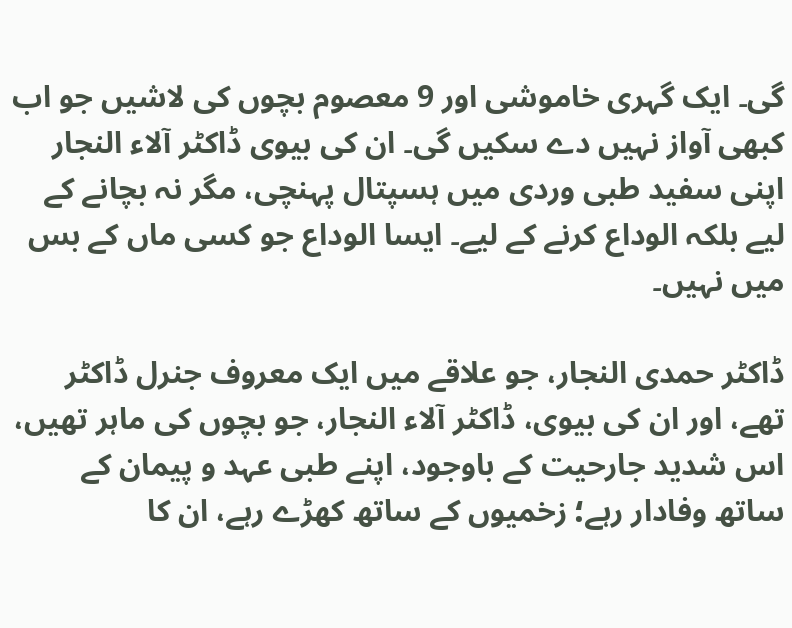گی۔ ایک گہری خاموشی اور 9 معصوم بچوں کی لاشیں جو اب کبھی آواز نہیں دے سکیں گی۔ ان کی بیوی ڈاکٹر آلاء النجار اپنی سفید طبی وردی میں ہسپتال پہنچی، مگر نہ بچانے کے لیے بلکہ الوداع کرنے کے لیے۔ ایسا الوداع جو کسی ماں کے بس میں نہیں۔

ڈاکٹر حمدی النجار، جو علاقے میں ایک معروف جنرل ڈاکٹر تھے، اور ان کی بیوی، ڈاکٹر آلاء النجار، جو بچوں کی ماہر تھیں، اس شدید جارحیت کے باوجود، اپنے طبی عہد و پیمان کے ساتھ وفادار رہے؛ زخمیوں کے ساتھ کھڑے رہے، ان کا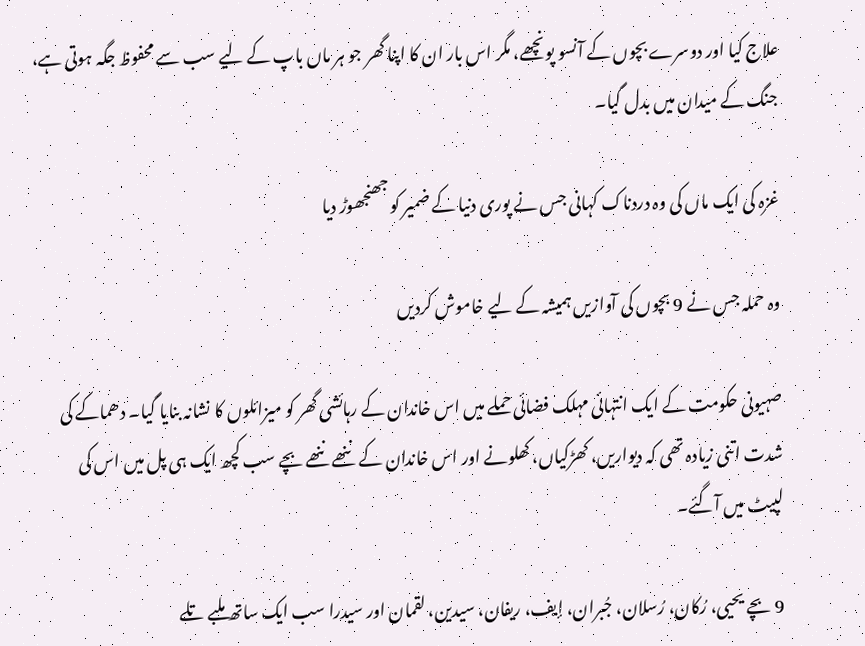علاج کیا اور دوسرے بچوں کے آنسو پونچھے، مگر اس بار ان کا اپنا گھر جو ہر ماں باپ کے لیے سب سے محفوظ جگہ ہوتی ہے، جنگ کے میدان میں بدل گیا۔

غزہ کی ایک ماں کی وہ دردناک کہانی جس نے پوری دنیا کے ضمیر کو جھنجھوڑ دیا

وہ حملہ جس نے 9 بچوں کی آوازیں ہمیشہ کے لیے خاموش کردیں

صہیونی حکومت کے ایک انتہائی مہلک فضائی حملے میں اس خاندان کے رہائشی گھر کو میزائلوں کا نشانہ بنایا گیا۔ دھماکے کی شدت اتنی زیادہ تھی کہ دیواریں، کھڑکیاں، کھلونے اور اس خاندان کے ننھے ننھے بچے سب کچھ ایک ہی پل میں اس کی لپیٹ میں آگئے۔

9 بچے یحیی، رُکان، رُسلان، جُبران، إیف، ریفان، سیدین، لقمان اور سیدرا سب ایک ساتھ ملبے تلے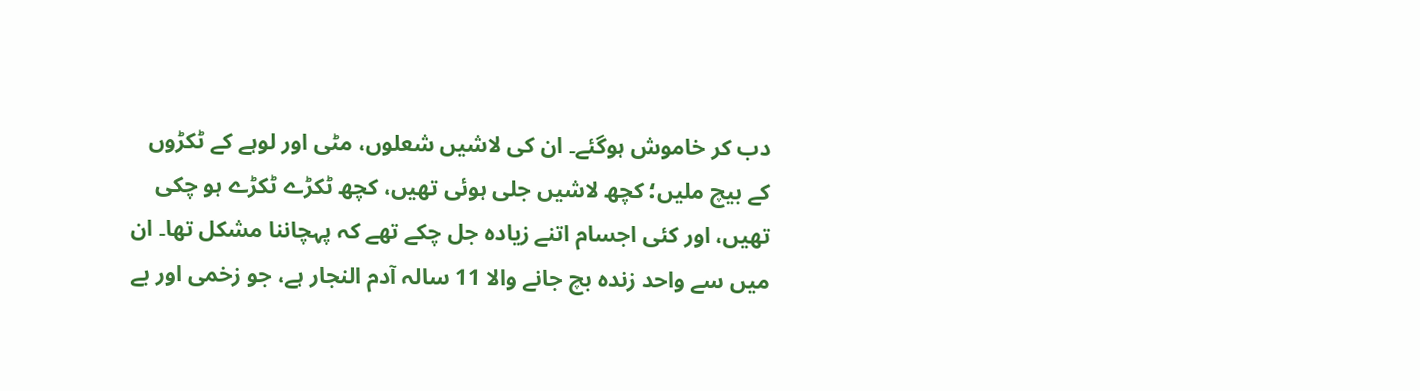دب کر خاموش ہوگئے۔ ان کی لاشیں شعلوں، مٹی اور لوہے کے ٹکڑوں کے بیچ ملیں؛ کچھ لاشیں جلی ہوئی تھیں، کچھ ٹکڑے ٹکڑے ہو چکی تھیں، اور کئی اجسام اتنے زیادہ جل چکے تھے کہ پہچاننا مشکل تھا۔ ان میں سے واحد زندہ بچ جانے والا 11 سالہ آدم النجار ہے، جو زخمی اور بے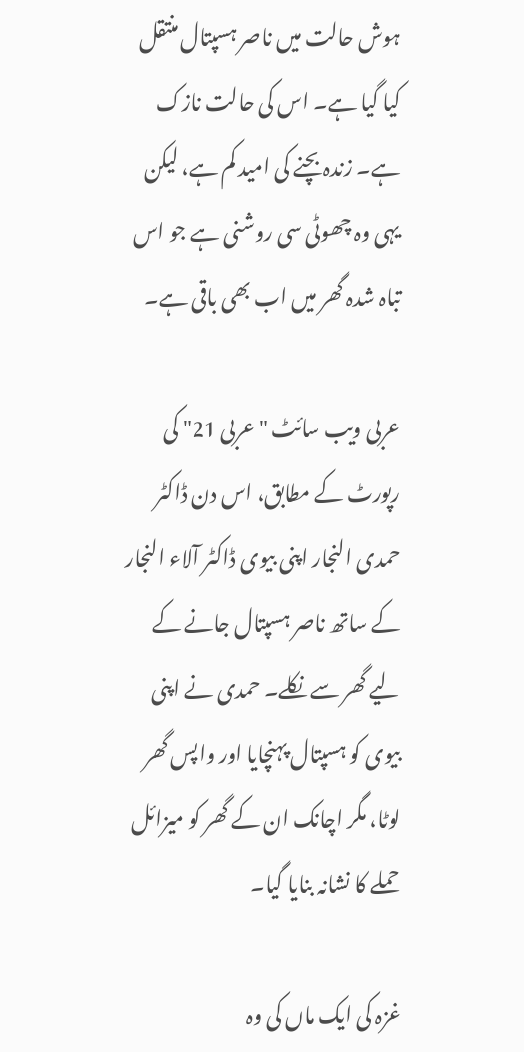ہوش حالت میں ناصر ہسپتال منتقل کیا گیا ہے۔ اس کی حالت نازک ہے۔ زندہ بچنے کی امید کم ہے، لیکن یہی وہ چھوٹی سی روشنی ہے جو اس تباہ شدہ گھر میں اب بھی باقی ہے۔

عربی ویب سائٹ "عربی 21" کی رپورٹ کے مطابق، اس دن ڈاکٹر حمدی النجار اپنی بیوی ڈاکٹر آلاء النجار کے ساتھ ناصر ہسپتال جانے کے لیے گھر سے نکلے۔ حمدی نے اپنی بیوی کو ہسپتال پہنچایا اور واپس گھر لوٹا، مگر اچانک ان کے گھر کو میزائل حملے کا نشانہ بنایا گیا۔

غزہ کی ایک ماں کی وہ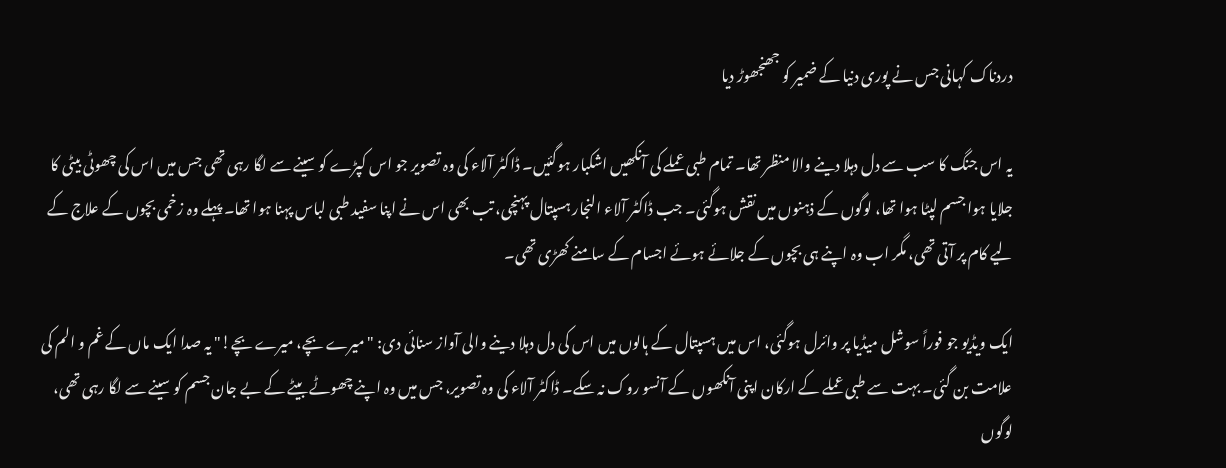دردناک کہانی جس نے پوری دنیا کے ضمیر کو جھنجھوڑ دیا

یہ اس جنگ کا سب سے دل دہلا دینے والا منظر تھا۔ تمام طبی عملے کی آنکھیں اشکبار ہوگئیں۔ ڈاکٹر آلاء کی وہ تصویر جو اس کپڑے کو سینے سے لگا رہی تھی جس میں اس کی چھوٹی بیٹی کا جلایا ہوا جسم لپٹا ہوا تھا، لوگوں کے ذہنوں میں نقش ہوگئی۔ جب ڈاکٹر آلاء النجار ہسپتال پہنچی، تب بھی اس نے اپنا سفید طبی لباس پہنا ہوا تھا۔ پہلے وہ زخمی بچوں کے علاج کے لیے کام پر آتی تھی، مگر اب وہ اپنے ہی بچوں کے جلائے ہوئے اجسام کے سامنے کھڑی تھی۔

ایک ویڈیو جو فوراً سوشل میڈیا پر وائرل ہوگئی، اس میں ہسپتال کے ہالوں میں اس کی دل دہلا دینے والی آواز سنائی دی: "میرے بچے، میرے بچے!" یہ صدا ایک ماں کے غم و الم کی علامت بن گئی۔ بہت سے طبی عملے کے ارکان اپنی آنکھوں کے آنسو روک نہ سکے۔ ڈاکٹر آلاء کی وہ تصویر، جس میں وہ اپنے چھوٹے بیٹے کے بے جان جسم کو سینے سے لگا رہی تھی، لوگوں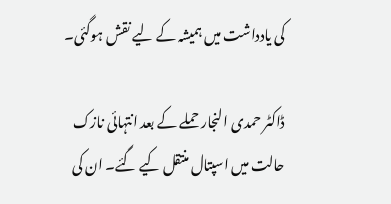کی یادداشت میں ہمیشہ کے لیے نقش ہوگئی۔

ڈاکٹر حمدی النجار حملے کے بعد انتہائی نازک حالت میں اسپتال منتقل کیے گئے۔ ان کی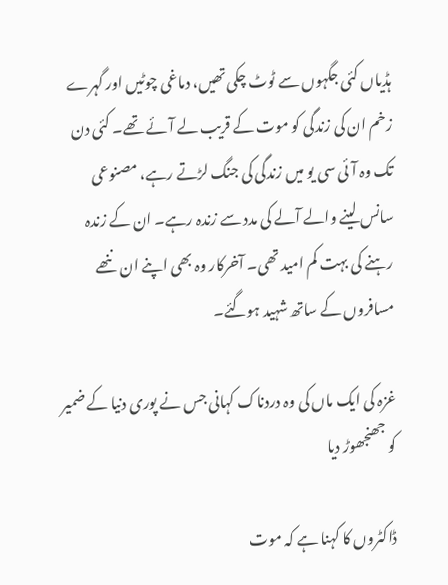ہڈیاں کئی جگہوں سے ٹوٹ چکی تھیں، دماغی چوٹیں اور گہرے زخم ان کی زندگی کو موت کے قریب لے آئے تھے۔ کئی دن تک وہ آئی سی یو میں زندگی کی جنگ لڑتے رہے، مصنوعی سانس لینے والے آلے کی مدد سے زندہ رہے۔ ان کے زندہ رہنے کی بہت کم امید تھی۔ آخرکار وہ بھی اپنے ان ننھے مسافروں کے ساتھ شہید ہوگئے۔

غزہ کی ایک ماں کی وہ دردناک کہانی جس نے پوری دنیا کے ضمیر کو جھنجھوڑ دیا

ڈاکٹروں کا کہنا ہے کہ موت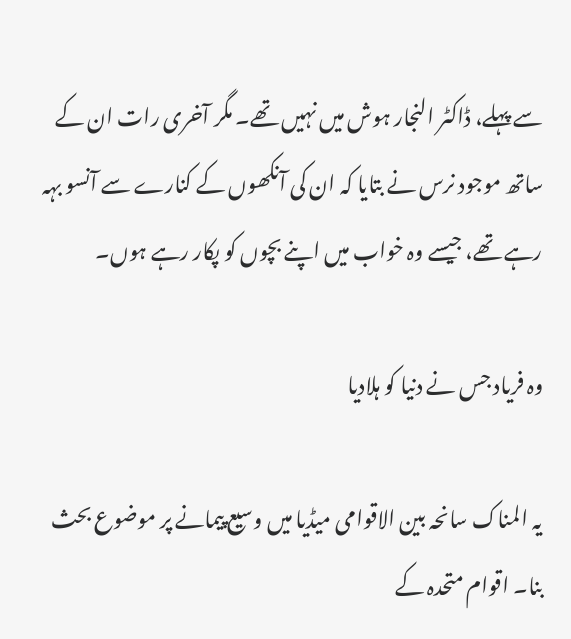سے پہلے، ڈاکٹر النجار ہوش میں نہیں تھے۔ مگر آخری رات ان کے ساتھ موجود نرس نے بتایا کہ ان کی آنکھوں کے کنارے سے آنسو بہہ رہے تھے، جیسے وہ خواب میں اپنے بچوں کو پکار رہے ہوں۔

وہ فریاد جس نے دنیا کو ہلادیا

یہ المناک سانحہ بین الاقوامی میڈیا میں وسیع پیمانے پر موضوع بحث بنا۔ اقوام متحدہ کے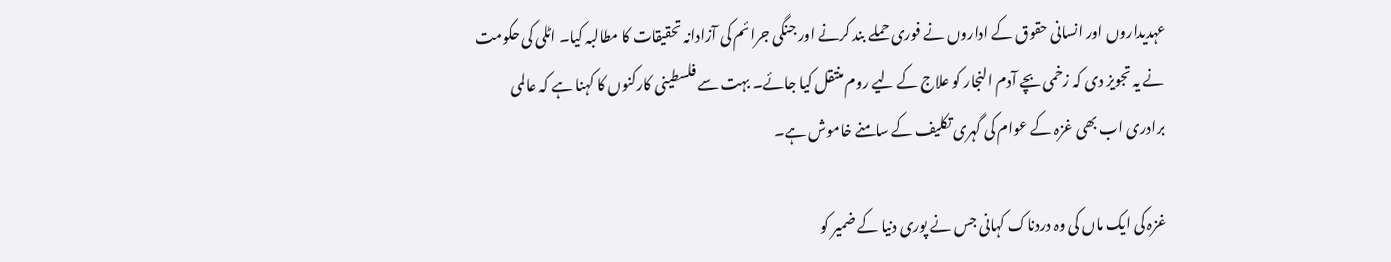عہدیداروں اور انسانی حقوق کے اداروں نے فوری حملے بند کرنے اور جنگی جرائم کی آزادانہ تحقیقات کا مطالبہ کیا۔ اٹلی کی حکومت نے یہ تجویز دی کہ زخمی بچے آدم النجار کو علاج کے لیے روم منتقل کیا جائے۔ بہت سے فلسطینی کارکنوں کا کہنا ہے کہ عالمی برادری اب بھی غزہ کے عوام کی گہری تکلیف کے سامنے خاموش ہے۔

غزہ کی ایک ماں کی وہ دردناک کہانی جس نے پوری دنیا کے ضمیر کو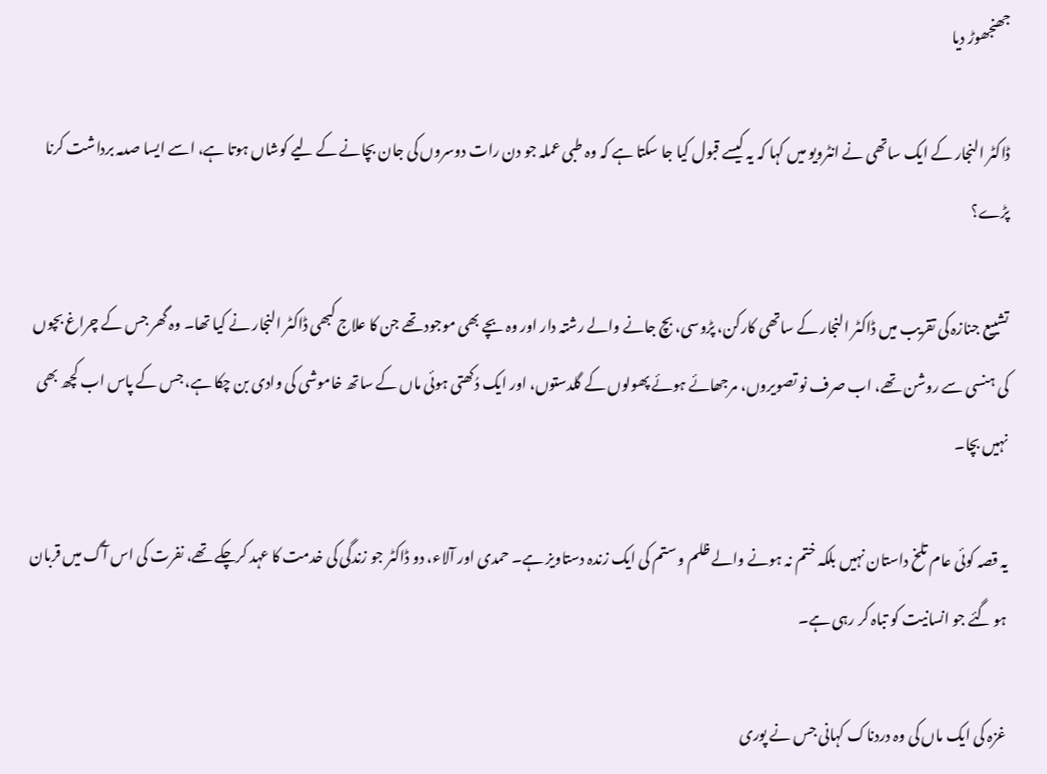جھنجھوڑ دیا

ڈاکٹر النجار کے ایک ساتھی نے انٹرویو میں کہا کہ یہ کیسے قبول کیا جا سکتا ہے کہ وہ طبی عملہ جو دن رات دوسروں کی جان بچانے کے لیے کوشاں ہوتا ہے، اسے ایسا صدمہ برداشت کرنا پڑے؟

تشییع جنازہ کی تقریب میں ڈاکٹر النجار کے ساتھی کارکن، پڑوسی، بچ جانے والے رشتہ دار اور وہ بچے بھی موجود تھے جن کا علاج کبھی ڈاکٹر النجار نے کیا تھا۔ وہ گھر جس کے چراغ بچوں کی ہنسی سے روشن تھے، اب صرف نو تصویروں، مرجھائے ہوئے پھولوں کے گلدستوں، اور ایک دُکھتی ہوئی ماں کے ساتھ خاموشی کی وادی بن چکا ہے، جس کے پاس اب کچھ بھی نہیں بچا۔

یہ قصہ کوئی عام تلخ داستان نہیں بلکہ ختم نہ ہونے والے ظلم و ستم کی ایک زندہ دستاویز ہے۔ حمدی اور آلاء، دو ڈاکٹر جو زندگی کی خدمت کا عہد کرچکے تھے، نفرت کی اس آگ میں قربان ہو گئے جو انسانیت کو تباہ کر رہی ہے۔

غزہ کی ایک ماں کی وہ دردناک کہانی جس نے پوری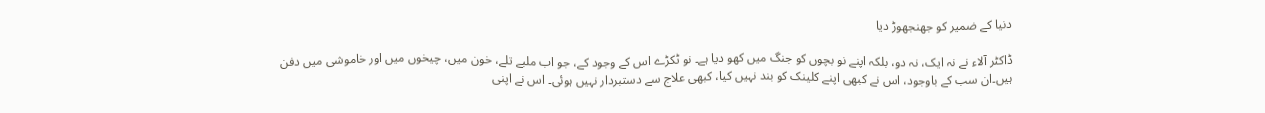دنیا کے ضمیر کو جھنجھوڑ دیا

ڈاکٹر آلاء نے نہ ایک، نہ دو، بلکہ اپنے نو بچوں کو جنگ میں کھو دیا ہے۔ نو ٹکڑے اس کے وجود کے، جو اب ملبے تلے، خون میں، چیخوں میں اور خاموشی میں دفن ہیں۔ان سب کے باوجود، اس نے کبھی اپنے کلینک کو بند نہیں کیا، کبھی علاج سے دستبردار نہیں ہوئی۔ اس نے اپنی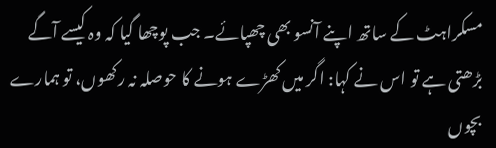مسکراہٹ کے ساتھ اپنے آنسو بھی چھپائے۔ جب پوچھا گیا کہ وہ کیسے آگے بڑھتی ہے تو اس نے کہا: اگر میں کھڑے ہونے کا حوصلہ نہ رکھوں، تو ہمارے بچوں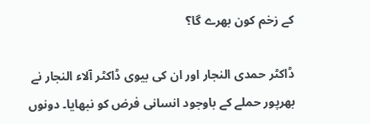کے زخم کون بھرے گا؟

ڈاکٹر حمدی النجار اور ان کی بیوی ڈاکٹر آلاء النجار نے بھرپور حملے کے باوجود انسانی فرض کو نبھایا۔ دونوں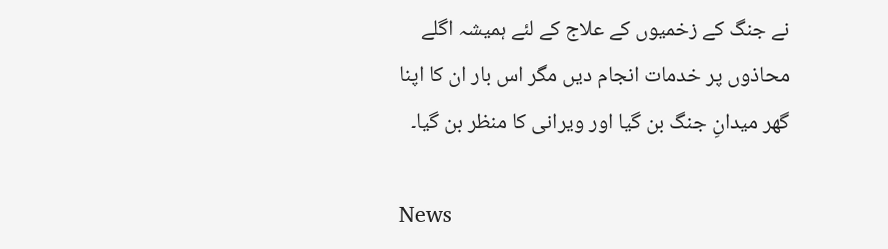نے جنگ کے زخمیوں کے علاج کے لئے ہمیشہ اگلے محاذوں پر خدمات انجام دیں مگر اس بار ان کا اپنا گھر میدانِ جنگ بن گیا اور ویرانی کا منظر بن گیا۔

News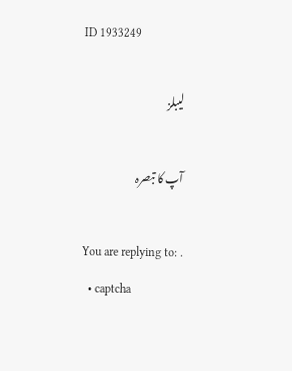ID 1933249

لیبلز

آپ کا تبصرہ

You are replying to: .
  • captcha